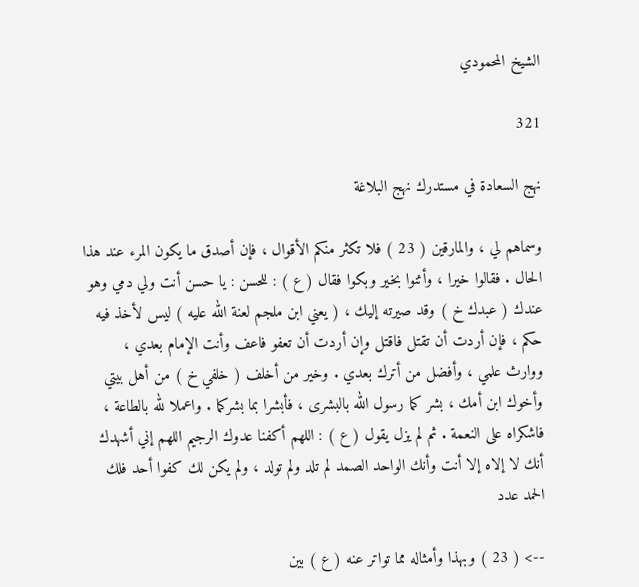الشيخ المحمودي

321

نهج السعادة في مستدرك نهج البلاغة

وسماهم لي ، والمارقين ( 23 ) فلا تكثر منكم الأقوال ، فإن أصدق ما يكون المرء عند هذا الحال . فقالوا خيرا ، وأثنوا بخير وبكوا فقال ( ع ) : للحسن : يا حسن أنت ولي دمي وهو عندك ( عبدك خ ) وقد صيرته إليك ، ( يعني ابن ملجم لعنة الله عليه ) ليس لأخذ فيه حكم ، فإن أردت أن تقتل فاقتل وإن أردت أن تعفو فاعف وأنت الإمام بعدي ، ووارث علمي ، وأفضل من أترك بعدي . وخير من أخلف ( خلفي خ ) من أهل بيتي وأخوك ابن أمك ، بشر كما رسول الله بالبشرى ، فأبشرا بما بشركما . واعملا لله بالطاعة ، فاشكراه على النعمة . ثم لم يزل يقول ( ع ) : اللهم أكفنا عدوك الرجيم اللهم إني أشهدك أنك لا إلاه إلا أنت وأنك الواحد الصمد لم تلد ولم تولد ، ولم يكن لك كفوا أحد فلك الحمد عدد

--> ( 23 ) وبهذا وأمثاله مما تواتر عنه ( ع ) بين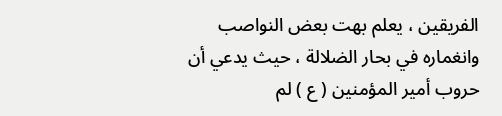الفريقين ، يعلم بهت بعض النواصب وانغماره في بحار الضلالة ، حيث يدعي أن حروب أمير المؤمنين ( ع ) لم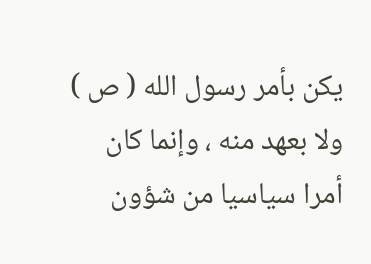يكن بأمر رسول الله ( ص ) ولا بعهد منه ، وإنما كان أمرا سياسيا من شؤون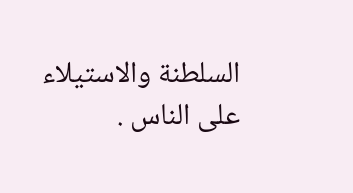السلطنة والاستيلاء على الناس .